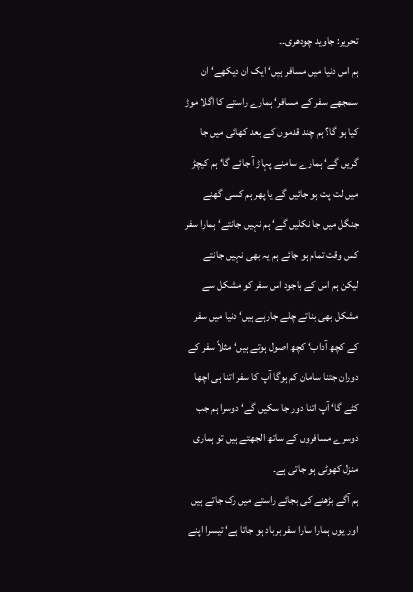تحریر: جاوید چودھری۔۔
ہم اس دنیا میں مسافر ہیں‘ ایک ان دیکھے‘ ان سمجھے سفر کے مسافر‘ ہمارے راستے کا اگلا موڑ کیا ہو گا؟ ہم چند قدموں کے بعد کھائی میں جا گریں گے‘ ہمارے سامنے پہاڑ آ جائے گا‘ ہم کیچڑ میں لت پت ہو جائیں گے یا پھر ہم کسی گھنے جنگل میں جا نکلیں گے‘ ہم نہیں جانتے‘ ہمارا سفر کس وقت تمام ہو جائے ہم یہ بھی نہیں جانتے لیکن ہم اس کے باجود اس سفر کو مشکل سے مشکل بھی بناتے چلے جارہے ہیں‘ دنیا میں سفر کے کچھ آداب‘ کچھ اصول ہوتے ہیں‘ مثلاً سفر کے دوران جتنا سامان کم ہوگا آپ کا سفر اتنا ہی اچھا کٹے گا‘ آپ اتنا دور جا سکیں گے‘ دوسرا ہم جب دوسرے مسافروں کے ساتھ الجھتے ہیں تو ہماری منزل کھوٹی ہو جاتی ہے۔
ہم آگے بڑھنے کی بجائے راستے میں رک جاتے ہیں اور یوں ہمارا سارا سفر برباد ہو جاتا ہے‘ تیسرا اپنے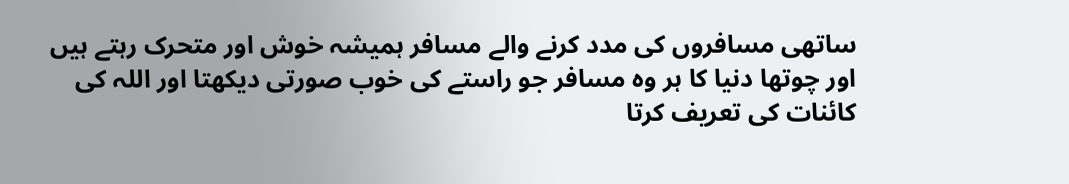ساتھی مسافروں کی مدد کرنے والے مسافر ہمیشہ خوش اور متحرک رہتے ہیں اور چوتھا دنیا کا ہر وہ مسافر جو راستے کی خوب صورتی دیکھتا اور اللہ کی کائنات کی تعریف کرتا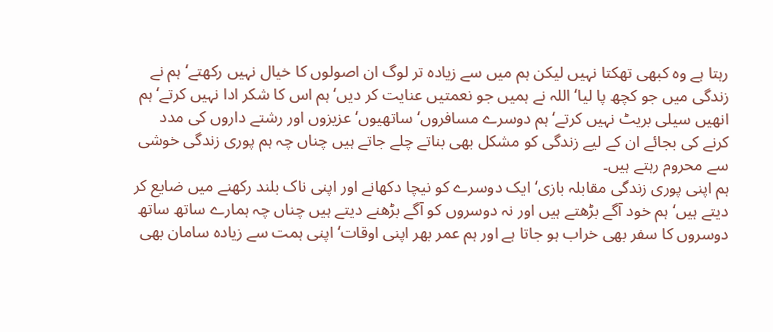رہتا ہے وہ کبھی تھکتا نہیں لیکن ہم میں سے زیادہ تر لوگ ان اصولوں کا خیال نہیں رکھتے‘ ہم نے زندگی میں جو کچھ پا لیا‘ اللہ نے ہمیں جو نعمتیں عنایت کر دیں‘ ہم اس کا شکر ادا نہیں کرتے‘ ہم انھیں سیلی بریٹ نہیں کرتے‘ ہم دوسرے مسافروں‘ ساتھیوں‘ عزیزوں اور رشتے داروں کی مدد کرنے کی بجائے ان کے لیے زندگی کو مشکل بھی بناتے چلے جاتے ہیں چناں چہ ہم پوری زندگی خوشی سے محروم رہتے ہیں۔
ہم اپنی پوری زندگی مقابلہ بازی‘ ایک دوسرے کو نیچا دکھانے اور اپنی ناک بلند رکھنے میں ضایع کر دیتے ہیں‘ ہم خود آگے بڑھتے ہیں اور نہ دوسروں کو آگے بڑھنے دیتے ہیں چناں چہ ہمارے ساتھ ساتھ دوسروں کا سفر بھی خراب ہو جاتا ہے اور ہم عمر بھر اپنی اوقات‘ اپنی ہمت سے زیادہ سامان بھی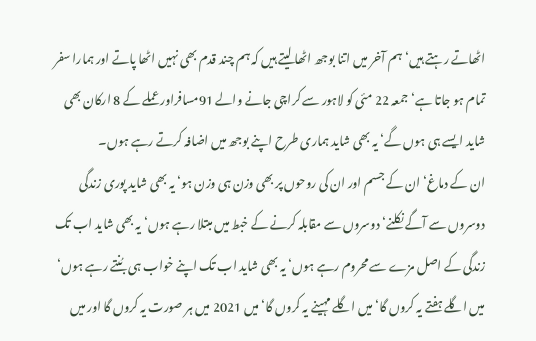اٹھاتے رہتے ہیں‘ ہم آخر میں اتنا بوجھ اٹھا لیتے ہیں کہ ہم چند قدم بھی نہیں اٹھا پاتے اور ہمارا سفر تمام ہو جاتا ہے‘ جمعہ 22 مئی کو لاہور سے کراچی جانے والے 91مسافراور عملے کے 8 ارکان بھی شاید ایسے ہی ہوں گے‘ یہ بھی شاید ہماری طرح اپنے بوجھ میں اضافہ کرتے رہے ہوں۔
ان کے دماغ‘ ان کے جسم اور ان کی روحوں پر بھی وزن ہی وزن ہو‘ یہ بھی شاید پوری زندگی دوسروں سے آگے نکلنے‘ دوسروں سے مقابلہ کرنے کے خبط میں مبتلا رہے ہوں‘ یہ بھی شاید اب تک زندگی کے اصل مزے سے محروم رہے ہوں‘ یہ بھی شاید اب تک اپنے خواب ہی بُنتے رہے ہوں‘ میں اگلے ہفتے یہ کروں گا‘ میں اگلے مہینے یہ کروں گا‘ میں 2021 میں ہر صورت یہ کروں گا اور میں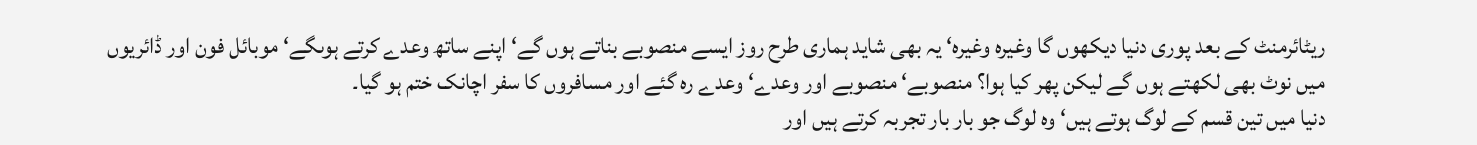ریٹائرمنٹ کے بعد پوری دنیا دیکھوں گا وغیرہ وغیرہ‘ یہ بھی شاید ہماری طرح روز ایسے منصوبے بناتے ہوں گے‘ اپنے ساتھ وعدے کرتے ہوںگے‘ موبائل فون اور ڈائریوں میں نوٹ بھی لکھتے ہوں گے لیکن پھر کیا ہوا؟ منصوبے‘ منصوبے اور وعدے‘ وعدے رہ گئے اور مسافروں کا سفر اچانک ختم ہو گیا۔
دنیا میں تین قسم کے لوگ ہوتے ہیں‘ وہ لوگ جو بار بار تجربہ کرتے ہیں اور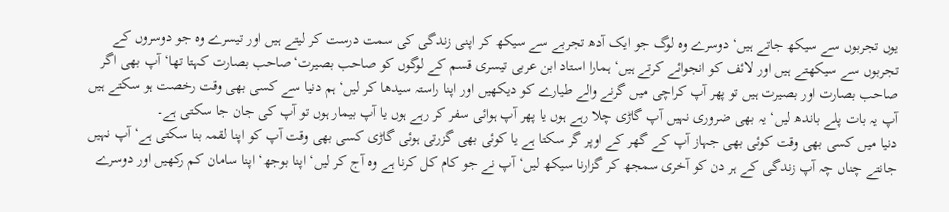یوں تجربوں سے سیکھ جاتے ہیں‘ دوسرے وہ لوگ جو ایک آدھ تجربے سے سیکھ کر اپنی زندگی کی سمت درست کر لیتے ہیں اور تیسرے وہ جو دوسروں کے تجربوں سے سیکھتے ہیں اور لائف کو انجوائے کرتے ہیں‘ ہمارا استاد ابن عربی تیسری قسم کے لوگوں کو صاحب بصیرت‘صاحب بصارت کہتا تھا‘ آپ بھی اگر صاحب بصارت اور بصیرت ہیں تو پھر آپ کراچی میں گرنے والے طیارے کو دیکھیں اور اپنا راستہ سیدھا کر لیں‘ ہم دنیا سے کسی بھی وقت رخصت ہو سکتے ہیں آپ یہ بات پلے باندھ لیں‘ یہ بھی ضروری نہیں آپ گاڑی چلا رہے ہوں یا پھر آپ ہوائی سفر کر رہے ہوں یا آپ بیمار ہوں تو آپ کی جان جا سکتی ہے۔
دنیا میں کسی بھی وقت کوئی بھی جہاز آپ کے گھر کے اوپر گر سکتا ہے یا کوئی بھی گزرتی ہوئی گاڑی کسی بھی وقت آپ کو اپنا لقمہ بنا سکتی ہے‘ آپ نہیں جانتے چناں چہ آپ زندگی کے ہر دن کو آخری سمجھ کر گزارنا سیکھ لیں‘ آپ نے جو کام کل کرنا ہے وہ آج کر لیں‘ اپنا بوجھ‘ اپنا سامان کم رکھیں اور دوسرے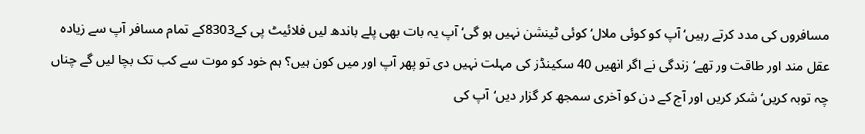مسافروں کی مدد کرتے رہیں‘ آپ کو کوئی ملال‘ کوئی ٹینشن نہیں ہو گی‘ آپ یہ بات بھی پلے باندھ لیں فلائیٹ پی کے8303کے تمام مسافر آپ سے زیادہ عقل مند اور طاقت ور تھے‘ زندگی نے اگر انھیں 40 سکینڈز کی مہلت نہیں دی تو پھر آپ اور میں کون ہیں؟ ہم خود کو موت سے کب تک بچا لیں گے چناں چہ توبہ کریں‘ شکر کریں اور آج کے دن کو آخری سمجھ کر گزار دیں‘آپ کی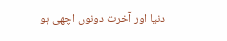دنیا اور آخرت دونوں اچھی ہو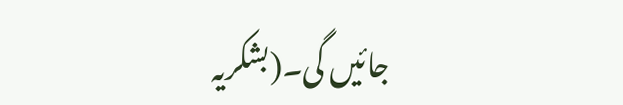جائیں گی۔(بشکریہ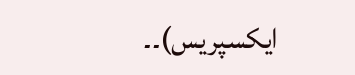ایکسپریس)۔۔